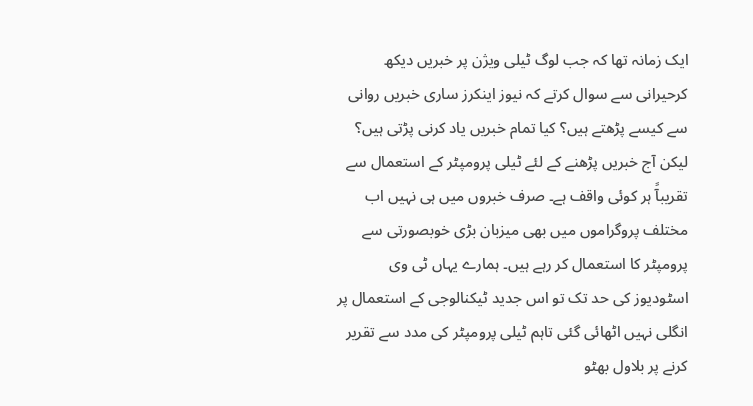ایک زمانہ تھا کہ جب لوگ ٹیلی ویژن پر خبریں دیکھ کرحیرانی سے سوال کرتے کہ نیوز اینکرز ساری خبریں روانی سے کیسے پڑھتے ہیں؟ کیا تمام خبریں یاد کرنی پڑتی ہیں؟ لیکن آج خبریں پڑھنے کے لئے ٹیلی پرومپٹر کے استعمال سے تقریبآً ہر کوئی واقف ہے۔ صرف خبروں میں ہی نہیں اب مختلف پروگراموں میں بھی میزبان بڑی خوبصورتی سے پرومپٹر کا استعمال کر رہے ہیں۔ ہمارے یہاں ٹی وی اسٹودیوز کی حد تک تو اس جدید ٹیکنالوجی کے استعمال پر انگلی نہیں اٹھائی گئی تاہم ٹیلی پرومپٹر کی مدد سے تقریر کرنے پر بلاول بھٹو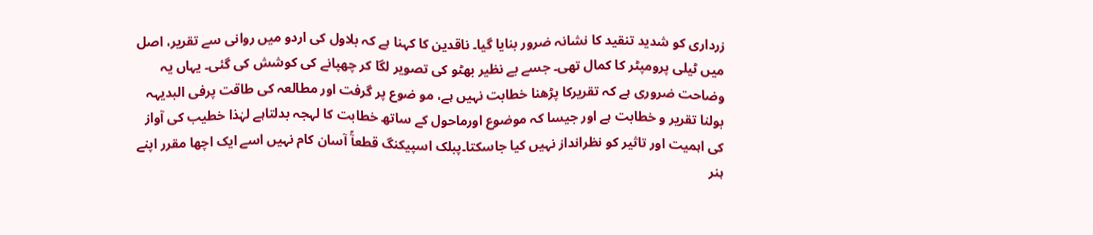زرداری کو شدید تنقید کا نشانہ ضرور بنایا گیا۔ ناقدین کا کہنا ہے کہ بلاول کی اردو میں روانی سے تقریر، اصل میں ٹیلی پرومپٹر کا کمال تھی۔ جسے بے نظیر بھٹو کی تصویر لگا کر چھپانے کی کوشش کی گئی۔ یہاں یہ وضاحت ضروری ہے کہ تقریرکا پڑھنا خطابت نہیں ہے، مو ضوع پر گرفت اور مطالعہ کی طاقت پرفی البدیہہ بولنا تقریر و خطابت ہے اور جیسا کہ موضوع اورماحول کے ساتھ خطابت کا لہجہ بدلتاہے لہٰذا خطیب کی آواز کی اہمیت اور تاثیر کو نظرانداز نہیں کیا جاسکتا۔پبلک اسپیکنگ قطعآً آسان کام نہیں اسے ایک اچھا مقرر اپنے ہنر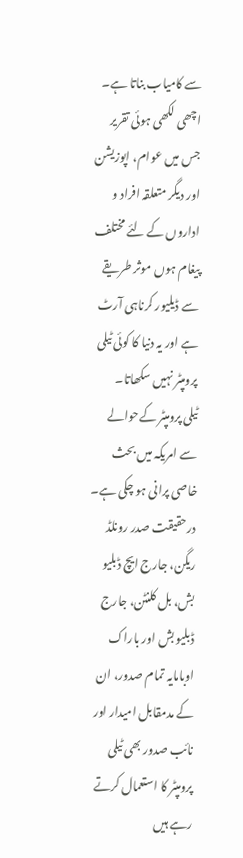سے کامیاب بناتا ہے۔ اچھی لکھی ہوئی تقریر جس میں عوام، اپوزیشن اور دیگر متعلقہ افراد و اداروں کے لئے مختلف پیغام ہوں موثر طریقے سے ڈیلیور کرناہی آرٹ ہے اور یہ دنیا کا کوئی ٹیلی پرومپٹر نہیں سکھاتا۔
ٹیلی پرومپٹر کےحوالے سے امریکہ میں بحث خاصی پرانی ہو چکی ہے۔ درحقیقت صدر رونلڈ ریگن، جارج ایچ ڈبلیو بش، بل کلنٹن، جارج ڈبلیو بش اور باراک اوبامایہ تمام صدور، ان کے مدمقابل امیدار اور نائب صدور بھی ٹیلی پرومپٹر کا استعمال کرتے رہے ہیں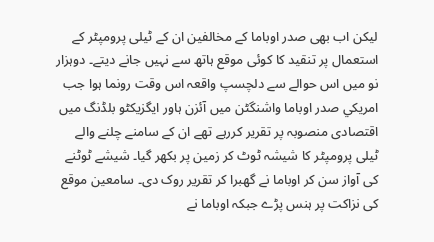لیکن اب بھی صدر اوباما کے مخالفین ان کے ٹیلی پرومپٹر کے استعمال پر تنقید کا کوئی موقع ہاتھ سے نہیں جانے دیتے۔ دوہزار نو میں اس حوالے سے دلچسپ واقعہ اس وقت رونما ہوا جب امريکي صدر اوباما واشنگٹن ميں آئزن ہاور ايگزيکٹو بلڈنگ ميں اقتصادی منصوبہ پر تقرير کررہے تھے ان کے سامنے چلنے والے ٹيلی پرومپٹر کا شيشہ ٹوٹ کر زمين پر بکھر گيا۔ شيشے ٹوٹنے کی آواز سن کر اوباما نے گھبرا کر تقرير روک دی۔ سامعین موقع کی نزاکت پر ہنس پڑے جبکہ اوباما نے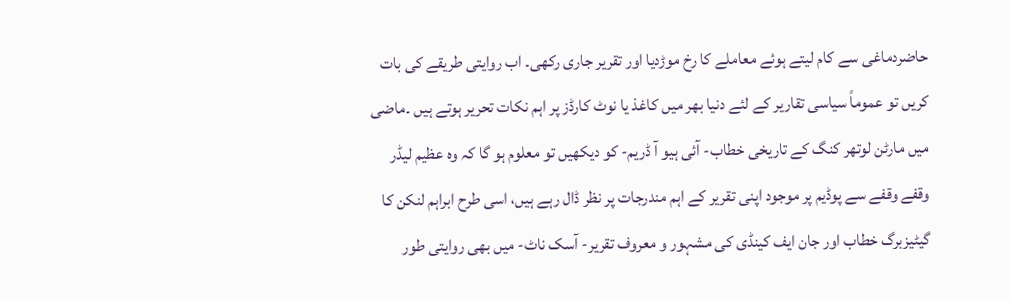حاضردماغی سے کام لیتے ہوئے معاملے کا رخ موڑدیا اور تقریر جاری رکھی۔ اب روایتی طریقے کی بات کریں تو عموماً سیاسی تقاریر کے لئے دنیا بھر میں کاغذ یا نوٹ کارڈز پر اہم نکات تحریر ہوتے ہیں ۔ماضی میں مارٹن لوتھر کنگ کے تاریخی خطاب- آئی ہیو آ ڈریم- کو دیکھیں تو معلوم ہو گا کہ وہ عظیم لیڈر وقفے وقفے سے پوڈیم پر موجود اپنی تقریر کے اہم مندرجات پر نظر ڈال رہے ہیں، اسی طرح ابراہم لنکن کا گیٹیزبرگ خطاب اور جان ایف کینڈی کی مشہور و معروف تقریر- آسک ناٹ- میں بھی روایتی طور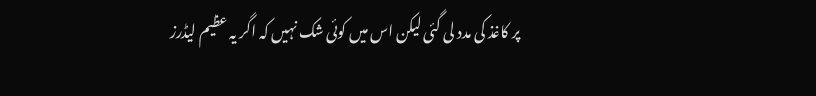پر کاغذ کی مدد لی گئی لیکن اس میں کوئی شک نہیں کہ اگر یہ عظیم لیڈرز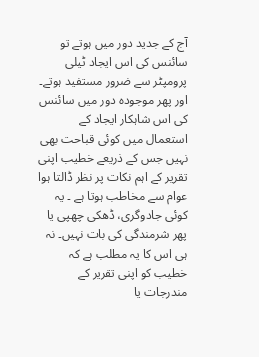آج کے جدید دور میں ہوتے تو سائنس کی اس ایجاد ٹیلی پرومپٹر سے ضرور مستفید ہوتے۔
اور پھر موجودہ دور میں سائنس کی اس شاہکار ایجاد کے استعمال میں کوئی قباحت بھی نہیں جس کے ذریعے خطیب اپنی تقریر کے اہم نکات پر نظر ڈالتا ہوا عوام سے مخاطب ہوتا ہے ۔ یہ کوئی جادوگری، ڈھکی چھپی یا پھر شرمندگی کی بات نہیں۔ نہ ہی اس کا یہ مطلب ہے کہ خطیب کو اپنی تقریر کے مندرجات یا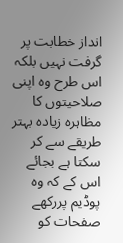انداز خطابت پر گرفت نہیں بلکہ اس طرح وہ اپنی صلاحیتوں کا مظاہرہ زیادہ بہتر طریقے سے کر سکتا ہے بجائے اس کے کہ وہ پوڈیم پررکھے صفحات کو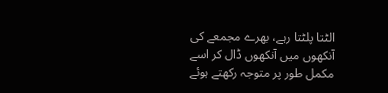الٹتا پلٹتا رہے، بھرے مجمعے کی آنکھوں میں آنکھوں ڈال کر اسے مکمل طور پر متوجہ رکھتے ہوئے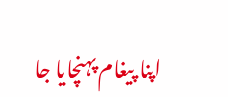اپنا پیغام پہنچایا جا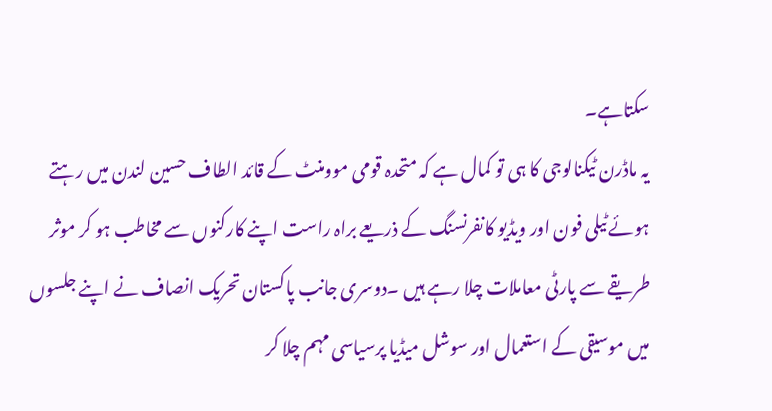سکتاہے۔
یہ ماڈرن ٹیکنالوجی کا ہی تو کمال ہے کہ متحدہ قومی موومنٹ کے قائد الطاف حسین لندن میں رہتے ہوئے ٹیلی فون اور ویڈیو کانفرنسنگ کے ذریعے براہ راست اپنے کارکنوں سے مخاطب ہو کر موثر طریقے سے پارٹی معاملات چلا رہے ہیں ۔دوسری جانب پاکستان تحریک انصاف نے اپنے جلسوں میں موسیقی کے استعمال اور سوشل میڈیا پرسیاسی مہم چلا کر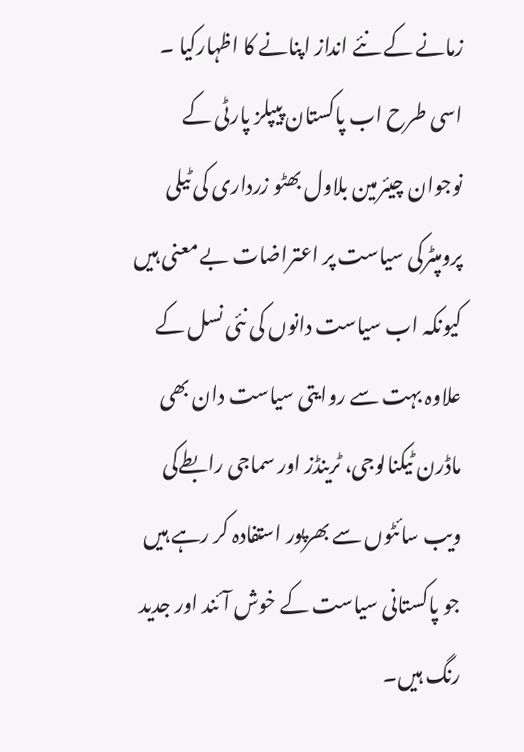زمانے کے نئے انداز اپنانے کا اظہارکیا ۔ اسی طرح اب پاکستان پیپلز پارٹی کے نوجوان چیئرمین بلاول بھٹو زرداری کی ٹیلی پرومپٹرکی سیاست پر اعتراضات بے معنی ہیں کیونکہ اب سیاست دانوں کی نئی نسل کے علاوہ بہت سے روایتی سیاست دان بھی ماڈرن ٹیکنالوجی، ٹرینڈز اور سماجی رابطےکی ویب سائٹوں سے بھرپور استفادہ کر رہے ہیں جو پاکستانی سیاست کے خوش آئند اور جدید رنگ ہیں۔